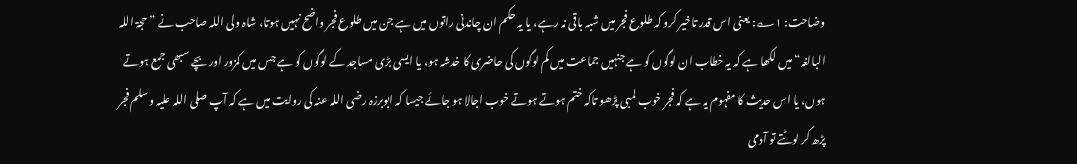وضاحت: ۱؎: یعنی اس قدر تاخیر کرو کہ طلوع فجر میں شبہ باقی نہ رہے، یا یہ حکم ان چاندنی راتوں میں ہے جن میں طلوع فجر واضح نہیں ہوتا، شاہ ولی اللہ صاحب نے ”حجۃ اللہ البالغہ“ میں لکھا ہے کہ یہ خطاب ان لوگوں کو ہے جنہیں جماعت میں کم لوگوں کی حاضری کا خدشہ ہو، یا ایسی بڑی مساجد کے لوگوں کو ہے جس میں کمزور اور بچے سبھی جمع ہوتے ہوں، یا اس حدیث کا مفہوم یہ ہے کہ فجر خوب لمبی پڑھو تاکہ ختم ہوتے ہوتے خوب اجالا ہو جائے جیسا کہ ابوبرزہ رضی اللہ عنہ کی روایت میں ہے کہ آپ صلی اللہ علیہ وسلم فجر پڑھ کر لوٹتے تو آدمی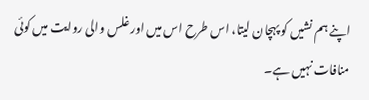اپنے ہم نشیں کو پہچان لیتا، اس طرح اس میں اور غلس والی روایت میں کوئی منافات نہیں ہے۔